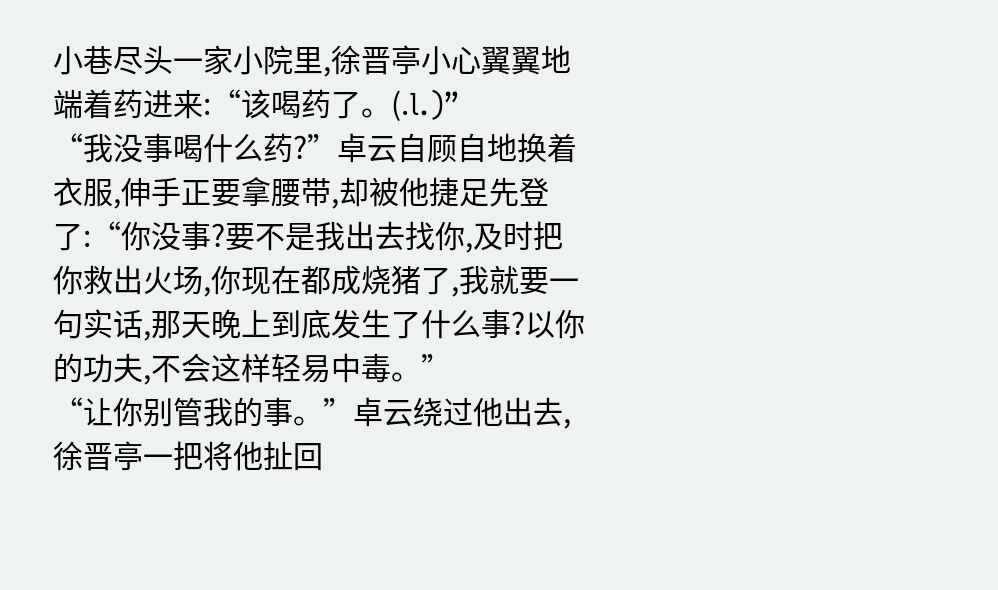小巷尽头一家小院里,徐晋亭小心翼翼地端着药进来:“该喝药了。(.l.)”
“我没事喝什么药?”卓云自顾自地换着衣服,伸手正要拿腰带,却被他捷足先登了:“你没事?要不是我出去找你,及时把你救出火场,你现在都成烧猪了,我就要一句实话,那天晚上到底发生了什么事?以你的功夫,不会这样轻易中毒。”
“让你别管我的事。”卓云绕过他出去,徐晋亭一把将他扯回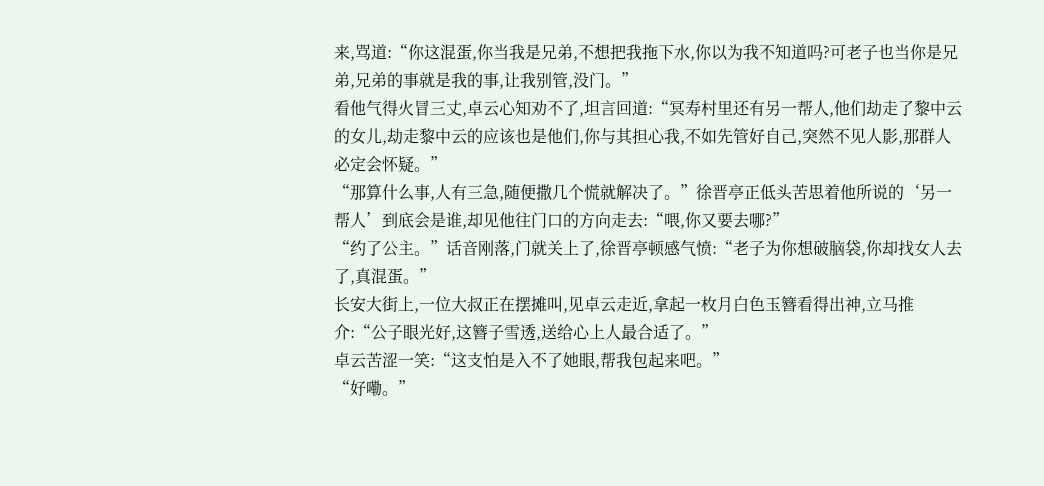来,骂道:“你这混蛋,你当我是兄弟,不想把我拖下水,你以为我不知道吗?可老子也当你是兄弟,兄弟的事就是我的事,让我别管,没门。”
看他气得火冒三丈,卓云心知劝不了,坦言回道:“冥寿村里还有另一帮人,他们劫走了黎中云的女儿,劫走黎中云的应该也是他们,你与其担心我,不如先管好自己,突然不见人影,那群人必定会怀疑。”
“那算什么事,人有三急,随便撒几个慌就解决了。”徐晋亭正低头苦思着他所说的‘另一帮人’到底会是谁,却见他往门口的方向走去:“喂,你又要去哪?”
“约了公主。”话音刚落,门就关上了,徐晋亭顿感气愤:“老子为你想破脑袋,你却找女人去了,真混蛋。”
长安大街上,一位大叔正在摆摊叫,见卓云走近,拿起一枚月白色玉簪看得出神,立马推介:“公子眼光好,这簪子雪透,送给心上人最合适了。”
卓云苦涩一笑:“这支怕是入不了她眼,帮我包起来吧。”
“好嘞。”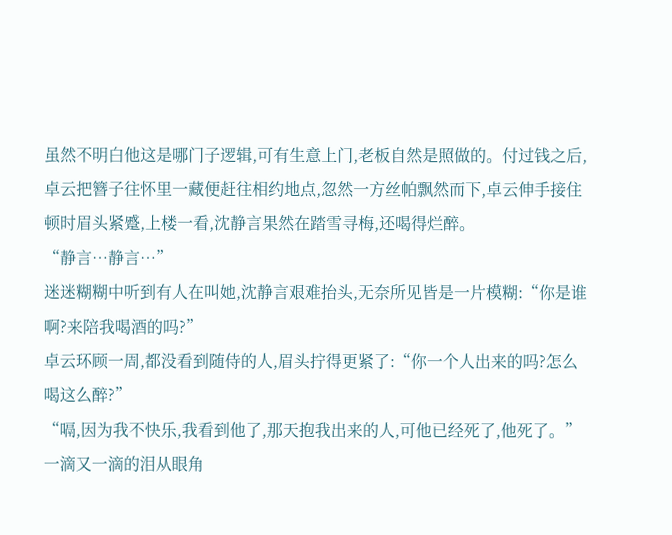虽然不明白他这是哪门子逻辑,可有生意上门,老板自然是照做的。付过钱之后,卓云把簪子往怀里一藏便赶往相约地点,忽然一方丝帕飘然而下,卓云伸手接住顿时眉头紧蹙,上楼一看,沈静言果然在踏雪寻梅,还喝得烂醉。
“静言…静言…”
迷迷糊糊中听到有人在叫她,沈静言艰难抬头,无奈所见皆是一片模糊:“你是谁啊?来陪我喝酒的吗?”
卓云环顾一周,都没看到随侍的人,眉头拧得更紧了:“你一个人出来的吗?怎么喝这么醉?”
“嗝,因为我不快乐,我看到他了,那天抱我出来的人,可他已经死了,他死了。”一滴又一滴的泪从眼角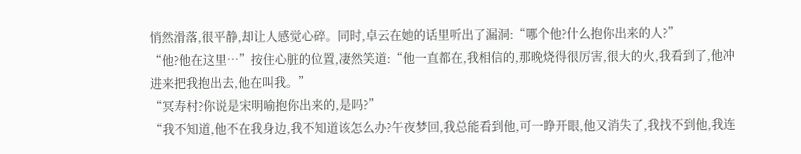悄然滑落,很平静,却让人感觉心碎。同时,卓云在她的话里听出了漏洞:“哪个他?什么抱你出来的人?”
“他?他在这里…”按住心脏的位置,凄然笑道:“他一直都在,我相信的,那晚烧得很厉害,很大的火,我看到了,他冲进来把我抱出去,他在叫我。”
“冥寿村?你说是宋明喻抱你出来的,是吗?”
“我不知道,他不在我身边,我不知道该怎么办?午夜梦回,我总能看到他,可一睁开眼,他又消失了,我找不到他,我连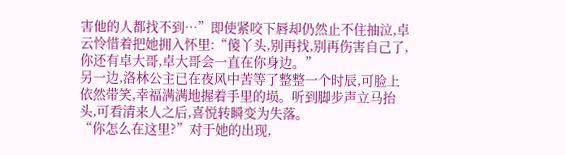害他的人都找不到…”即使紧咬下唇却仍然止不住抽泣,卓云怜惜着把她拥入怀里:“傻丫头,别再找,别再伤害自己了,你还有卓大哥,卓大哥会一直在你身边。”
另一边,洛林公主已在夜风中苦等了整整一个时辰,可脸上依然带笑,幸福满满地握着手里的埙。听到脚步声立马抬头,可看清来人之后,喜悦转瞬变为失落。
“你怎么在这里?”对于她的出现,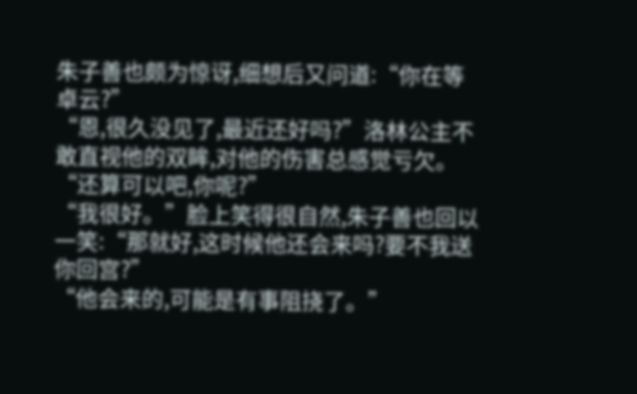朱子善也颇为惊讶,细想后又问道:“你在等卓云?”
“恩,很久没见了,最近还好吗?”洛林公主不敢直视他的双眸,对他的伤害总感觉亏欠。
“还算可以吧,你呢?”
“我很好。”脸上笑得很自然,朱子善也回以一笑:“那就好,这时候他还会来吗?要不我送你回宫?”
“他会来的,可能是有事阻挠了。”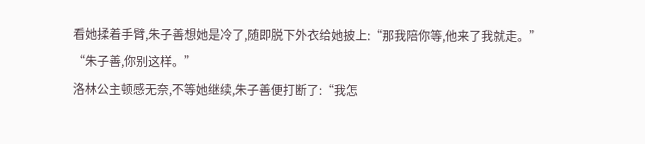看她揉着手臂,朱子善想她是冷了,随即脱下外衣给她披上:“那我陪你等,他来了我就走。”
“朱子善,你别这样。”
洛林公主顿感无奈,不等她继续,朱子善便打断了:“我怎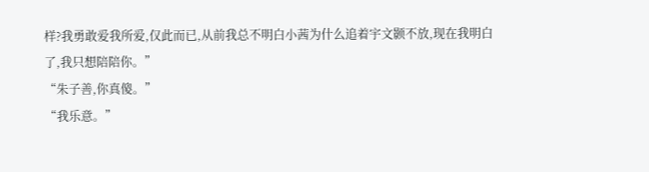样?我勇敢爱我所爱,仅此而已,从前我总不明白小茜为什么追着宇文颢不放,现在我明白了,我只想陪陪你。”
“朱子善,你真傻。”
“我乐意。”